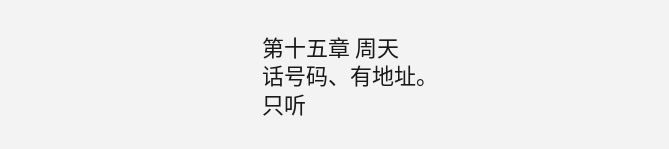第十五章 周天
话号码、有地址。
只听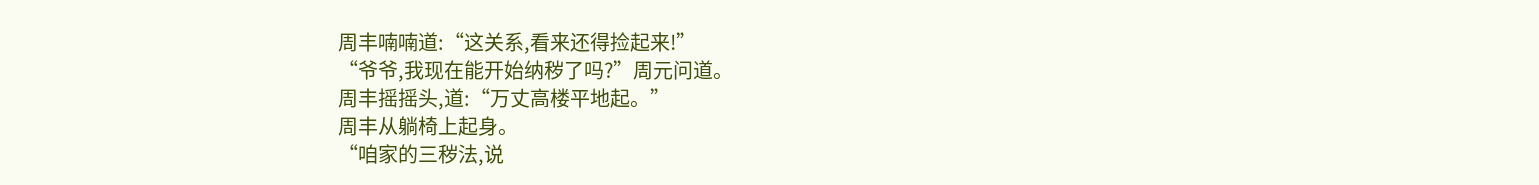周丰喃喃道:“这关系,看来还得捡起来!”
“爷爷,我现在能开始纳秽了吗?”周元问道。
周丰摇摇头,道:“万丈高楼平地起。”
周丰从躺椅上起身。
“咱家的三秽法,说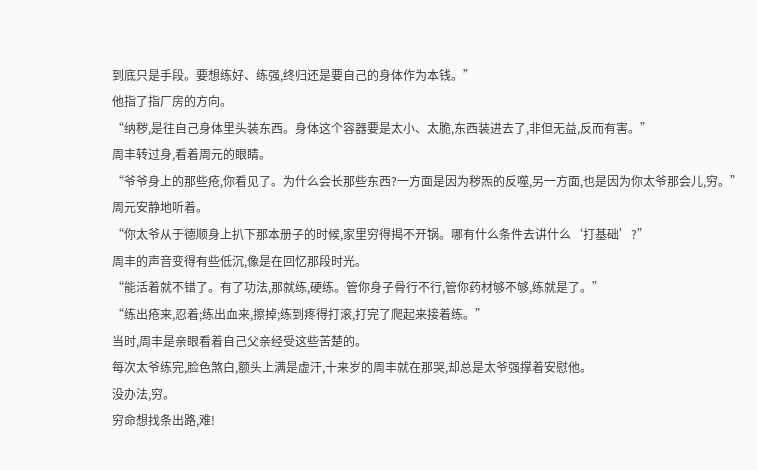到底只是手段。要想练好、练强,终归还是要自己的身体作为本钱。”
他指了指厂房的方向。
“纳秽,是往自己身体里头装东西。身体这个容器要是太小、太脆,东西装进去了,非但无益,反而有害。”
周丰转过身,看着周元的眼睛。
“爷爷身上的那些疮,你看见了。为什么会长那些东西?一方面是因为秽炁的反噬,另一方面,也是因为你太爷那会儿,穷。”
周元安静地听着。
“你太爷从于德顺身上扒下那本册子的时候,家里穷得揭不开锅。哪有什么条件去讲什么‘打基础’?”
周丰的声音变得有些低沉,像是在回忆那段时光。
“能活着就不错了。有了功法,那就练,硬练。管你身子骨行不行,管你药材够不够,练就是了。”
“练出疮来,忍着;练出血来,擦掉;练到疼得打滚,打完了爬起来接着练。”
当时,周丰是亲眼看着自己父亲经受这些苦楚的。
每次太爷练完,脸色煞白,额头上满是虚汗,十来岁的周丰就在那哭,却总是太爷强撑着安慰他。
没办法,穷。
穷命想找条出路,难!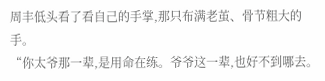周丰低头看了看自己的手掌,那只布满老茧、骨节粗大的手。
“你太爷那一辈,是用命在练。爷爷这一辈,也好不到哪去。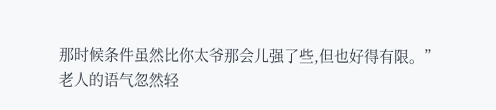那时候条件虽然比你太爷那会儿强了些,但也好得有限。”
老人的语气忽然轻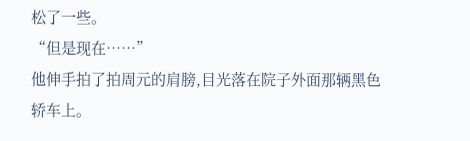松了一些。
“但是现在……”
他伸手拍了拍周元的肩膀,目光落在院子外面那辆黑色轿车上。